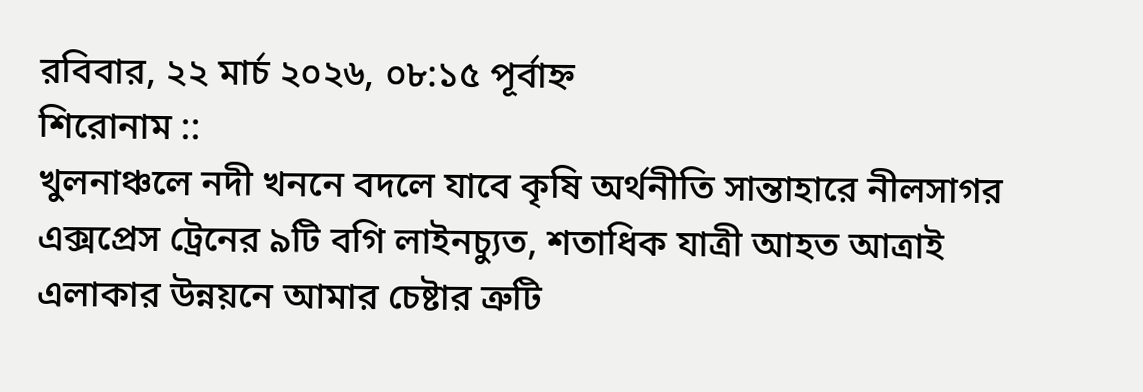রবিবার, ২২ মার্চ ২০২৬, ০৮:১৫ পূর্বাহ্ন
শিরোনাম ::
খুলনাঞ্চলে নদী খননে বদলে যাবে কৃষি অর্থনীতি সান্তাহারে নীলসাগর এক্সপ্রেস ট্রেনের ৯টি বগি লাইনচ্যুত, শতাধিক যাত্রী আহত আত্রাই এলাকার উন্নয়নে আমার চেষ্টার ত্রুটি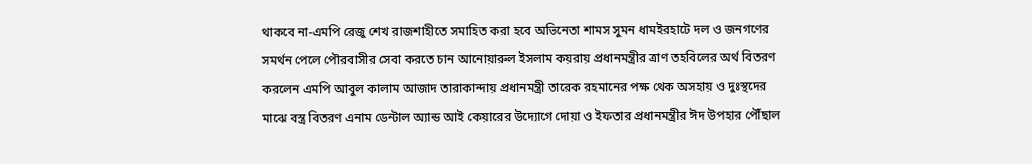থাকবে না-এমপি রেজু শেখ রাজশাহীতে সমাহিত করা হবে অভিনেতা শামস সুমন ধামইরহাটে দল ও জনগণের সমর্থন পেলে পৌরবাসীর সেবা করতে চান আনোয়ারুল ইসলাম কয়রায় প্রধানমন্ত্রীর ত্রাণ তহবিলের অর্থ বিতরণ করলেন এমপি আবুল কালাম আজাদ তারাকান্দায় প্রধানমন্ত্রী তারেক রহমানের পক্ষ থেক অসহায় ও দুঃস্থদের মাঝে বস্ত্র বিতরণ এনাম ডেন্টাল অ্যান্ড আই কেয়ারের উদ্যোগে দোয়া ও ইফতার প্রধানমন্ত্রীর ঈদ উপহার পৌঁছাল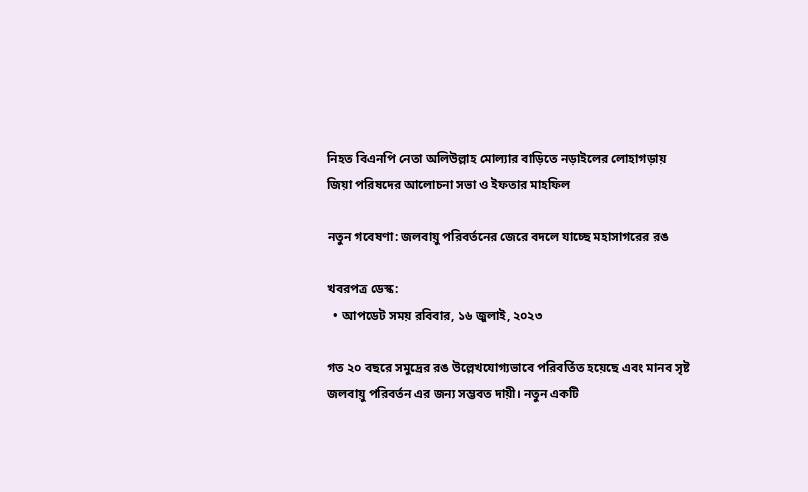নিহত বিএনপি নেতা অলিউল্লাহ মোল্যার বাড়িতে নড়াইলের লোহাগড়ায় জিয়া পরিষদের আলোচনা সভা ও ইফতার মাহফিল

নতুন গবেষণা: জলবায়ু পরিবর্তনের জেরে বদলে যাচ্ছে মহাসাগরের রঙ

খবরপত্র ডেস্ক:
  • আপডেট সময় রবিবার, ১৬ জুলাই, ২০২৩

গত ২০ বছরে সমুদ্রের রঙ উল্লেখযোগ্যভাবে পরিবর্তিত হয়েছে এবং মানব সৃষ্ট জলবায়ু পরিবর্তন এর জন্য সম্ভবত দায়ী। নতুন একটি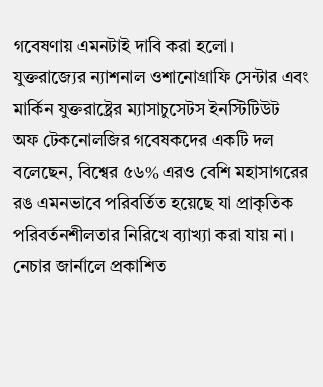গবেষণায় এমনটাই দাবি করা হলো। যুক্তরাজ্যের ন্যাশনাল ওশানোগ্রাফি সেন্টার এবং মার্কিন যুক্তরাষ্ট্রের ম্যাসাচুসেটস ইনস্টিটিউট অফ টেকনোলজির গবেষকদের একটি দল বলেছেন, বিশ্বের ৫৬% এরও বেশি মহাসাগরের রঙ এমনভাবে পরিবর্তিত হয়েছে যা প্রাকৃতিক পরিবর্তনশীলতার নিরিখে ব্যাখ্যা করা যায় না।
নেচার জার্নালে প্রকাশিত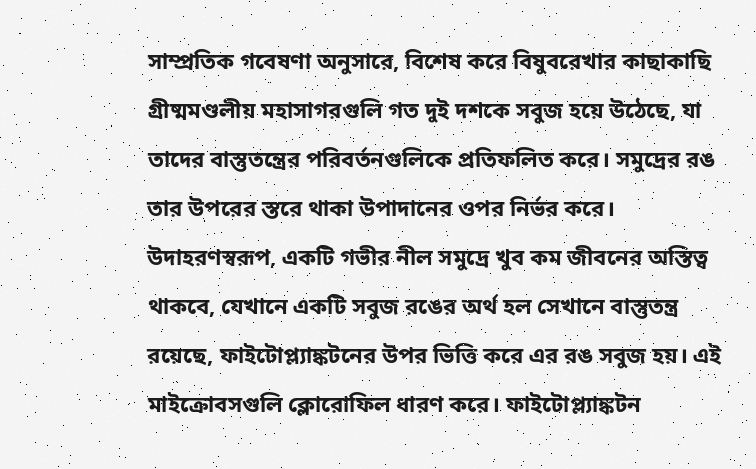সাম্প্রতিক গবেষণা অনুসারে, বিশেষ করে বিষুবরেখার কাছাকাছি গ্রীষ্মমণ্ডলীয় মহাসাগরগুলি গত দুই দশকে সবুজ হয়ে উঠেছে, যা তাদের বাস্তুতন্ত্রের পরিবর্তনগুলিকে প্রতিফলিত করে। সমুদ্রের রঙ তার উপরের স্তরে থাকা উপাদানের ওপর নির্ভর করে। উদাহরণস্বরূপ, একটি গভীর নীল সমুদ্রে খুব কম জীবনের অস্তিত্ব থাকবে, যেখানে একটি সবুজ রঙের অর্থ হল সেখানে বাস্তুতন্ত্র রয়েছে, ফাইটোপ্ল্যাঙ্কটনের উপর ভিত্তি করে এর রঙ সবুজ হয়। এই মাইক্রোবসগুলি ক্লোরোফিল ধারণ করে। ফাইটোপ্ল্যাঙ্কটন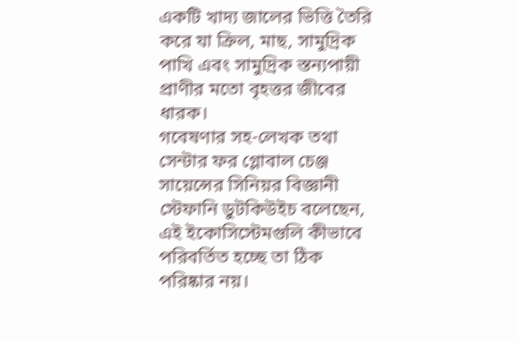একটি খাদ্য জালের ভিত্তি তৈরি করে যা ক্রিল, মাছ, সামুদ্রিক পাখি এবং সামুদ্রিক স্তন্যপায়ী প্রাণীর মতো বৃহত্তর জীবের ধারক।
গবেষণার সহ-লেখক তথা সেন্টার ফর গ্লোবাল চেঞ্জ সায়েন্সের সিনিয়র বিজ্ঞানী স্টেফানি ডুটকিউইচ বলেছেন, এই ইকোসিস্টেমগুলি কীভাবে পরিবর্তিত হচ্ছে তা ঠিক পরিষ্কার নয়।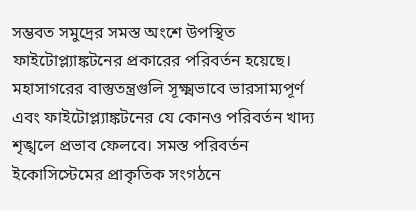সম্ভবত সমুদ্রের সমস্ত অংশে উপস্থিত ফাইটোপ্ল্যাঙ্কটনের প্রকারের পরিবর্তন হয়েছে। মহাসাগরের বাস্তুতন্ত্রগুলি সূক্ষ্মভাবে ভারসাম্যপূর্ণ এবং ফাইটোপ্ল্যাঙ্কটনের যে কোনও পরিবর্তন খাদ্য শৃঙ্খলে প্রভাব ফেলবে। সমস্ত পরিবর্তন ইকোসিস্টেমের প্রাকৃতিক সংগঠনে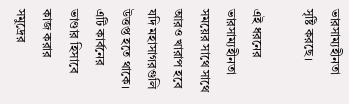ভারসাম্যহীনতা সৃষ্টি করছে।

এই ধরনের ভারসাম্যহীনতা সময়ের সাথে সাথে আরও খারাপ হবে যদি মহাসাগরগুলি উত্তপ্ত হতে থাকে। এটি কার্বনের ভাণ্ডার হিসাবে কাজ করার সমুদ্রের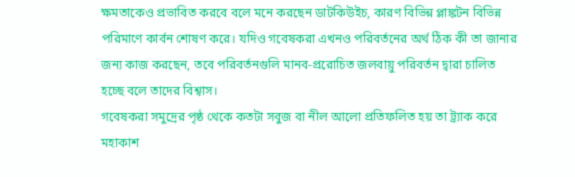ক্ষমতাকেও প্রভাবিত করবে বলে মনে করছেন ডাটকিউইচ, কারণ বিভিন্ন প্লাঙ্কটন বিভিন্ন পরিমাণে কার্বন শোষণ করে। যদিও গবেষকরা এখনও পরিবর্তনের অর্থ ঠিক কী তা জানার জন্য কাজ করছেন, তবে পরিবর্তনগুলি মানব-প্ররোচিত জলবায়ু পরিবর্তন দ্বারা চালিত হচ্ছে বলে তাদের বিশ্বাস।
গবেষকরা সমুদ্রের পৃষ্ঠ থেকে কতটা সবুজ বা নীল আলো প্রতিফলিত হয় তা ট্র্যাক করে মহাকাশ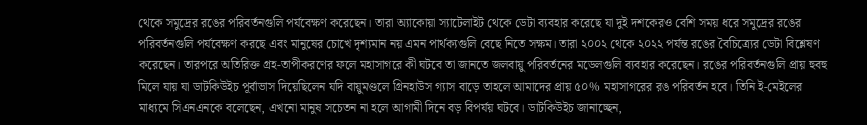থেকে সমুদ্রের রঙের পরিবর্তনগুলি পর্যবেক্ষণ করেছেন। তারা অ্যাকোয়া স্যাটেলাইট থেকে ডেটা ব্যবহার করেছে যা দুই দশকেরও বেশি সময় ধরে সমুদ্রের রঙের পরিবর্তনগুলি পর্যবেক্ষণ করছে এবং মানুষের চোখে দৃশ্যমান নয় এমন পার্থক্যগুলি বেছে নিতে সক্ষম। তারা ২০০২ থেকে ২০২২ পর্যন্ত রঙের বৈচিত্র্যের ডেটা বিশ্লেষণ করেছেন। তারপরে অতিরিক্ত গ্রহ-তাপীকরণের ফলে মহাসাগরে কী ঘটবে তা জানতে জলবায়ু পরিবর্তনের মডেলগুলি ব্যবহার করেছেন। রঙের পরিবর্তনগুলি প্রায় হুবহু মিলে যায় যা ডাটকিউইচ পূর্বাভাস দিয়েছিলেন যদি বায়ুমণ্ডলে গ্রিনহাউস গ্যাস বাড়ে তাহলে আমাদের প্রায় ৫০% মহাসাগরের রঙ পরিবর্তন হবে। তিনি ই-মেইলের মাধ্যমে সিএনএনকে বলেছেন, এখনো মানুষ সচেতন না হলে আগামী দিনে বড় বিপর্যয় ঘটবে। ডাটকিউইচ জানাচ্ছেন,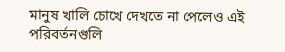মানুষ খালি চোখে দেখতে না পেলেও এই পরিবর্তনগুলি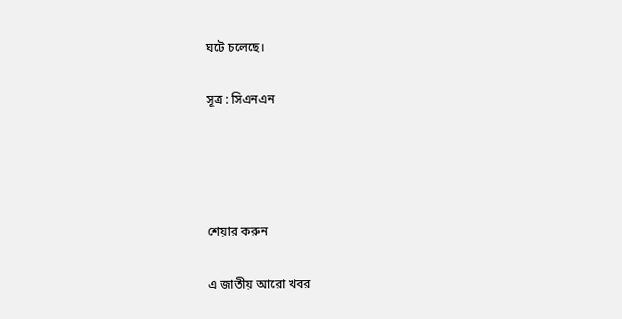ঘটে চলেছে।

সূত্র : সিএনএন




শেয়ার করুন

এ জাতীয় আরো খবর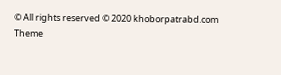© All rights reserved © 2020 khoborpatrabd.com
Theme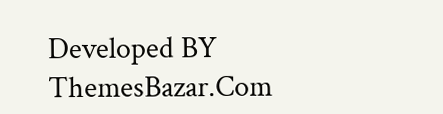Developed BY ThemesBazar.Com